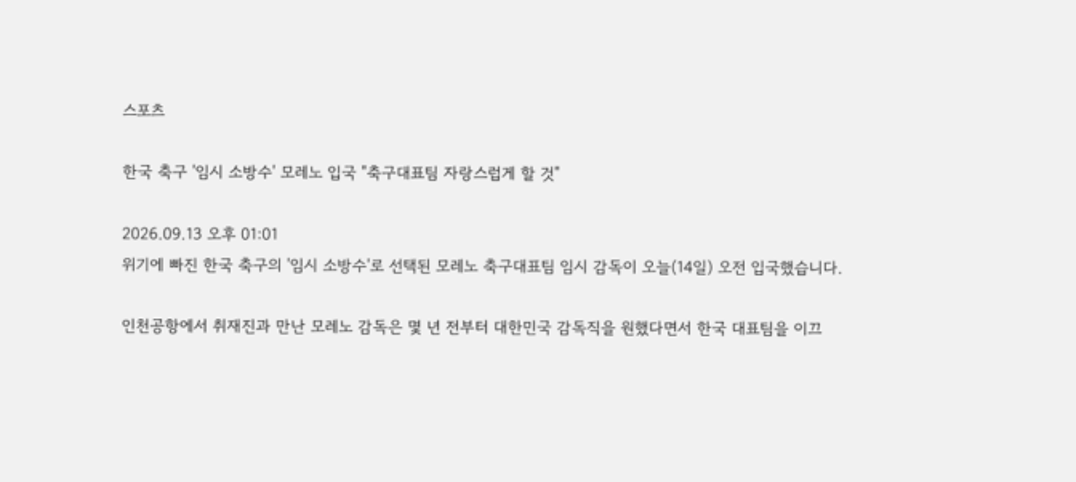스포츠

한국 축구 '임시 소방수' 모레노 입국 "축구대표팀 자랑스럽게 할 것"

2026.09.13 오후 01:01
위기에 빠진 한국 축구의 '임시 소방수'로 선택된 모레노 축구대표팀 임시 감독이 오늘(14일) 오전 입국했습니다.

인천공항에서 취재진과 만난 모레노 감독은 몇 년 전부터 대한민국 감독직을 원했다면서 한국 대표팀을 이끄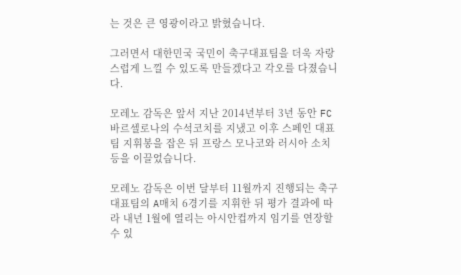는 것은 큰 영광이라고 밝혔습니다.

그러면서 대한민국 국민이 축구대표팀을 더욱 자랑스럽게 느낄 수 있도록 만들겠다고 각오를 다졌습니다.

모레노 감독은 앞서 지난 2014년부터 3년 동안 FC바르셀로나의 수석코치를 지냈고 이후 스페인 대표팀 지휘봉을 잡은 뒤 프랑스 모나코와 러시아 소치 등을 이끌었습니다.

모레노 감독은 이번 달부터 11월까지 진행되는 축구대표팀의 A매치 6경기를 지휘한 뒤 평가 결과에 따라 내년 1월에 열리는 아시안컵까지 임기를 연장할 수 있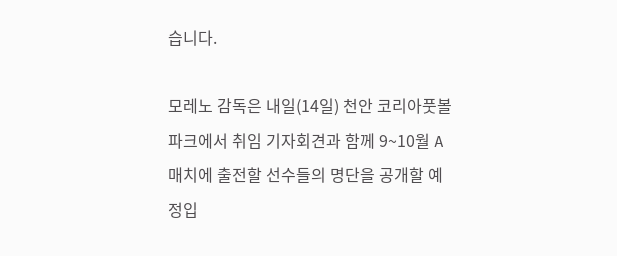습니다.

모레노 감독은 내일(14일) 천안 코리아풋볼파크에서 취임 기자회견과 함께 9~10월 A매치에 출전할 선수들의 명단을 공개할 예정입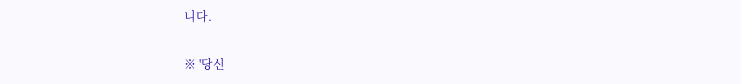니다.

※ '당신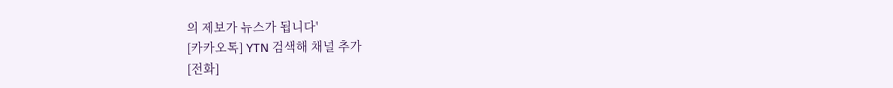의 제보가 뉴스가 됩니다'
[카카오톡] YTN 검색해 채널 추가
[전화]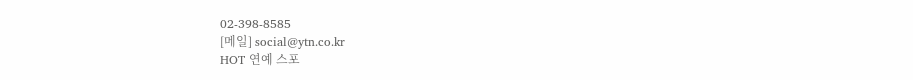02-398-8585
[메일] social@ytn.co.kr
HOT 연예 스포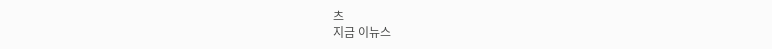츠
지금 이뉴스